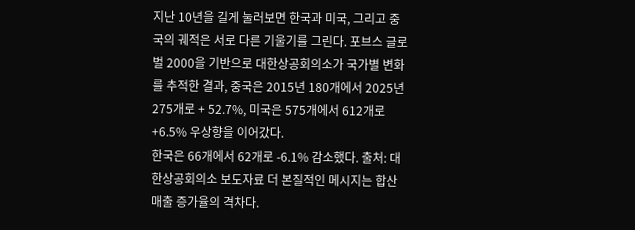지난 10년을 길게 눌러보면 한국과 미국, 그리고 중국의 궤적은 서로 다른 기울기를 그린다. 포브스 글로벌 2000을 기반으로 대한상공회의소가 국가별 변화를 추적한 결과, 중국은 2015년 180개에서 2025년 275개로 + 52.7%, 미국은 575개에서 612개로 +6.5% 우상향을 이어갔다.
한국은 66개에서 62개로 -6.1% 감소했다. 출처: 대한상공회의소 보도자료 더 본질적인 메시지는 합산 매출 증가율의 격차다.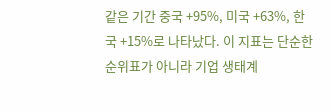같은 기간 중국 +95%, 미국 +63%, 한국 +15%로 나타났다. 이 지표는 단순한 순위표가 아니라 기업 생태계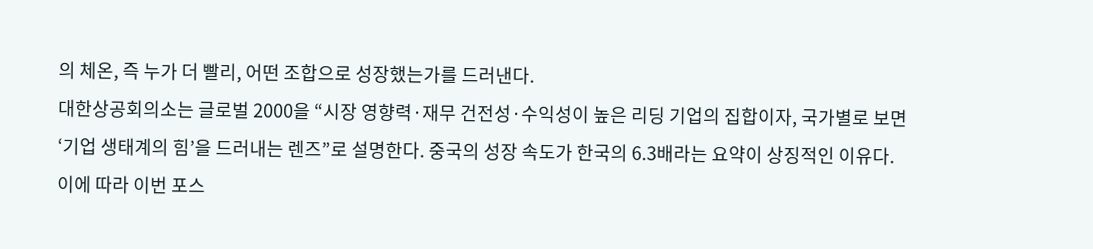의 체온, 즉 누가 더 빨리, 어떤 조합으로 성장했는가를 드러낸다.
대한상공회의소는 글로벌 2000을 “시장 영향력·재무 건전성·수익성이 높은 리딩 기업의 집합이자, 국가별로 보면 ‘기업 생태계의 힘’을 드러내는 렌즈”로 설명한다. 중국의 성장 속도가 한국의 6.3배라는 요약이 상징적인 이유다.
이에 따라 이번 포스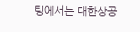팅에서는 대한상공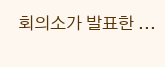회의소가 발표한 ...